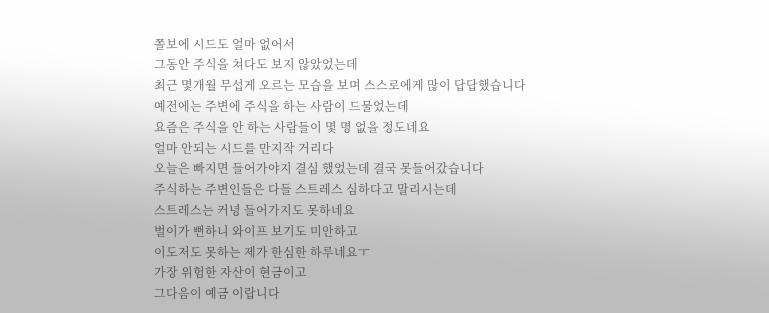쫄보에 시드도 얼마 없어서
그동안 주식을 쳐다도 보지 않았었는데
최근 몇개월 무섭게 오르는 모습을 보며 스스로에게 많이 답답했습니다
예전에는 주변에 주식을 하는 사람이 드물었는데
요즘은 주식을 안 하는 사람들이 몇 명 없을 정도네요
얼마 안되는 시드를 만지작 거리다
오늘은 빠지면 들어가야지 결심 했었는데 결국 못들어갔습니다
주식하는 주변인들은 다들 스트레스 심하다고 말리시는데
스트레스는 커녕 들어가지도 못하네요
벌이가 뻔하니 와이프 보기도 미안하고
이도저도 못하는 제가 한심한 하루네요ㅜ
가장 위험한 자산이 현금이고
그다음이 예금 이랍니다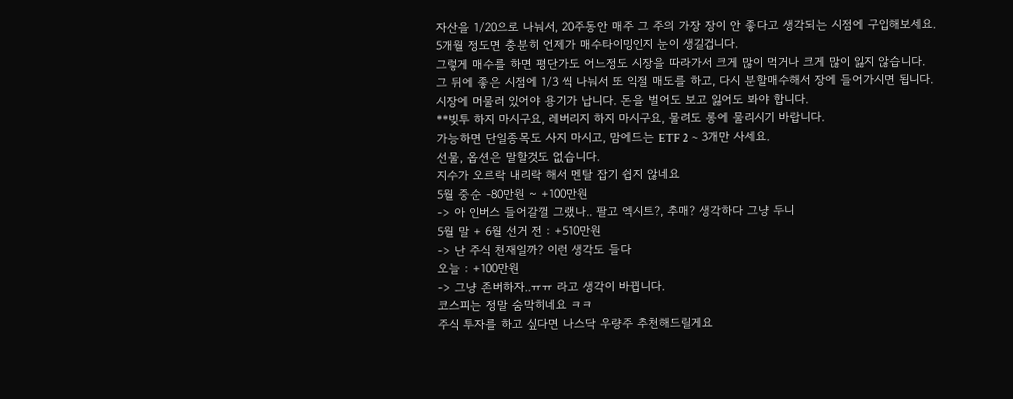자산을 1/20으로 나눠서, 20주동안 매주 그 주의 가장 장이 안 좋다고 생각되는 시점에 구입해보세요.
5개월 정도면 충분히 언제가 매수타이밍인지 눈이 생길겁니다.
그렇게 매수를 하면 평단가도 어느정도 시장을 따라가서 크게 많이 먹거나 크게 많이 잃지 않습니다.
그 뒤에 좋은 시점에 1/3 씩 나눠서 또 익절 매도를 하고, 다시 분할매수해서 장에 들어가시면 됩니다.
시장에 머물러 있어야 용기가 납니다. 돈을 벌어도 보고 잃어도 봐야 합니다.
**빚투 하지 마시구요, 레버리지 하지 마시구요, 물려도 롱에 물리시기 바랍니다.
가능하면 단일종목도 사지 마시고, 맘에드는 ETF 2 ~ 3개만 사세요.
선물, 옵션은 말할것도 없습니다.
지수가 오르락 내리락 해서 멘탈 잡기 쉽지 않네요
5월 중순 -80만원 ~ +100만원
-> 아 인버스 들어갈껄 그랬나.. 팔고 엑시트?, 추매? 생각하다 그냥 두니
5월 말 + 6월 선거 전 : +510만원
-> 난 주식 천재일까? 이런 생각도 들다
오늘 : +100만원
-> 그냥 존버하자..ㅠㅠ 라고 생각이 바뀝니다.
코스피는 정말 숨막히네요 ㅋㅋ
주식 투자를 하고 싶다면 나스닥 우량주 추천해드릴게요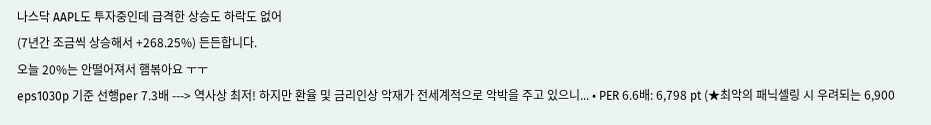나스닥 AAPL도 투자중인데 급격한 상승도 하락도 없어
(7년간 조금씩 상승해서 +268.25%) 든든합니다.
오늘 20%는 안떨어져서 햄볶아요 ㅜㅜ
eps1030p 기준 선행per 7.3배 ---> 역사상 최저! 하지만 환율 및 금리인상 악재가 전세계적으로 악박을 주고 있으니... • PER 6.6배: 6,798 pt (★최악의 패닉셀링 시 우려되는 6,900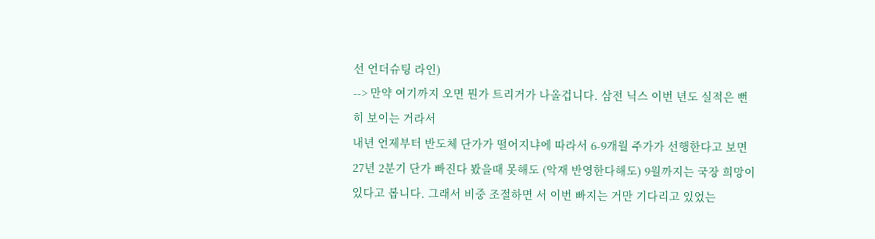선 언더슈팅 라인)
--> 만약 여기까지 오면 뭔가 트리거가 나올겁니다. 삼전 닉스 이번 년도 실적은 뻔히 보이는 거라서
내년 언제부터 반도체 단가가 떨어지냐에 따라서 6-9개월 주가가 선행한다고 보면 27년 2분기 단가 빠진다 봤을때 못해도 (악재 반영한다해도) 9월까지는 국장 희망이 있다고 봅니다. 그래서 비중 조절하면 서 이번 빠지는 거만 기다리고 있었는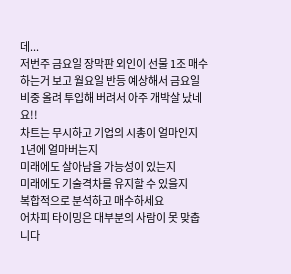데...
저번주 금요일 장막판 외인이 선물 1조 매수하는거 보고 월요일 반등 예상해서 금요일 비중 올려 투입해 버려서 아주 개박살 났네요!!
차트는 무시하고 기업의 시총이 얼마인지
1년에 얼마버는지
미래에도 살아남을 가능성이 있는지
미래에도 기술격차를 유지할 수 있을지
복합적으로 분석하고 매수하세요
어차피 타이밍은 대부분의 사람이 못 맞춥니다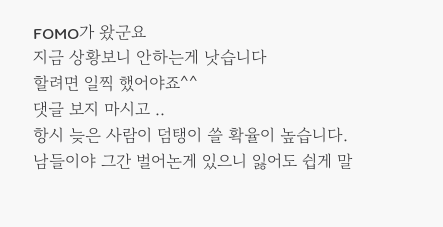FOMO가 왔군요
지금 상황보니 안하는게 낫습니다
할려면 일찍 했어야죠^^
댓글 보지 마시고 ..
항시 늦은 사람이 덤탱이 쓸 확율이 높습니다.
남들이야 그간 벌어논게 있으니 잃어도 쉽게 말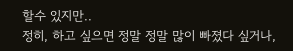할수 있지만..
정히, 하고 싶으면 정말 정말 많이 빠졌다 싶거나,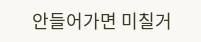안들어가면 미칠거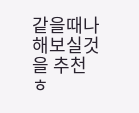같을때나 해보실것을 추천 ㅎ